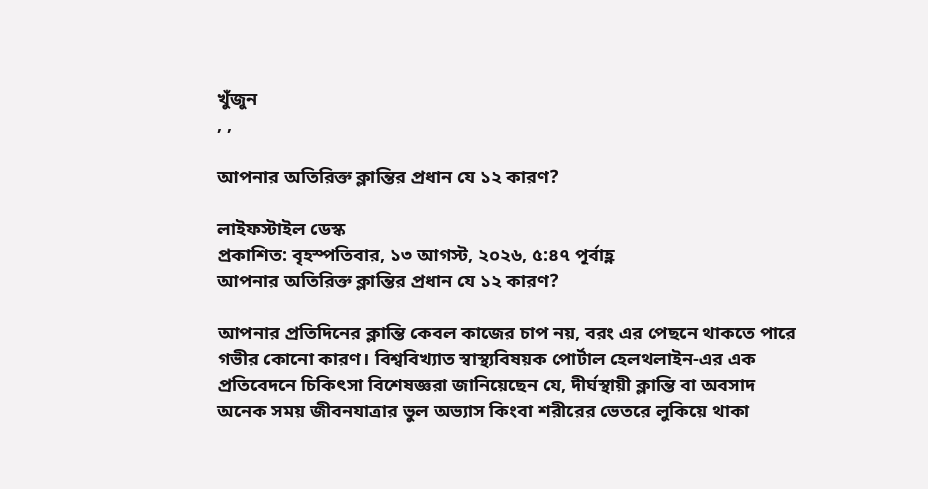খুঁজুন
, ,

আপনার অতিরিক্ত ক্লান্তির প্রধান যে ১২ কারণ?

লাইফস্টাইল ডেস্ক
প্রকাশিত: বৃহস্পতিবার, ১৩ আগস্ট, ২০২৬, ৫:৪৭ পূর্বাহ্ণ
আপনার অতিরিক্ত ক্লান্তির প্রধান যে ১২ কারণ?

আপনার প্রতিদিনের ক্লান্তি কেবল কাজের চাপ নয়, বরং এর পেছনে থাকতে পারে গভীর কোনো কারণ। বিশ্ববিখ্যাত স্বাস্থ্যবিষয়ক পোর্টাল হেলথলাইন-এর এক প্রতিবেদনে চিকিৎসা বিশেষজ্ঞরা জানিয়েছেন যে, দীর্ঘস্থায়ী ক্লান্তি বা অবসাদ অনেক সময় জীবনযাত্রার ভুল অভ্যাস কিংবা শরীরের ভেতরে লুকিয়ে থাকা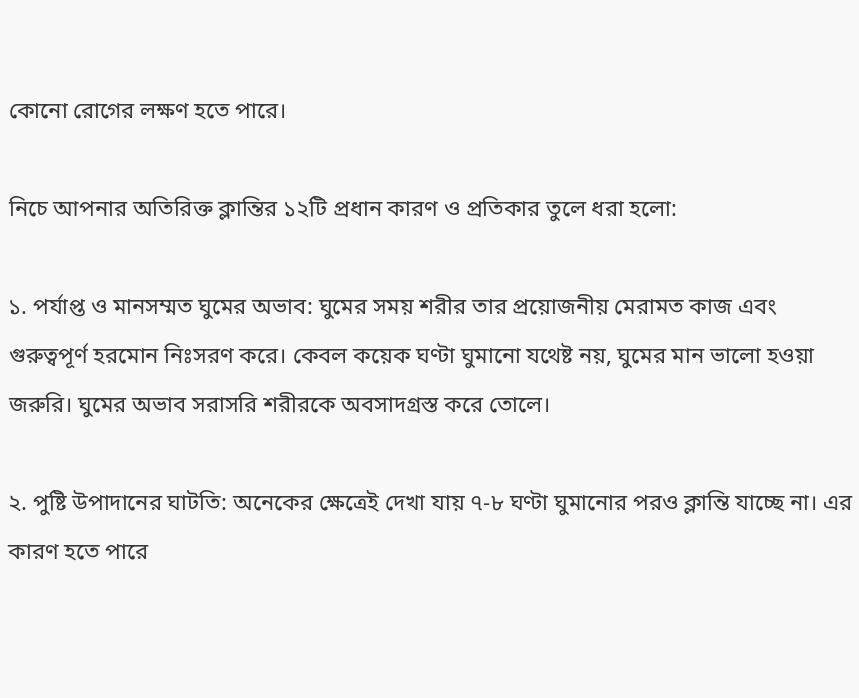কোনো রোগের লক্ষণ হতে পারে।

নিচে আপনার অতিরিক্ত ক্লান্তির ১২টি প্রধান কারণ ও প্রতিকার তুলে ধরা হলো:

১. পর্যাপ্ত ও মানসম্মত ঘুমের অভাব: ঘুমের সময় শরীর তার প্রয়োজনীয় মেরামত কাজ এবং গুরুত্বপূর্ণ হরমোন নিঃসরণ করে। কেবল কয়েক ঘণ্টা ঘুমানো যথেষ্ট নয়, ঘুমের মান ভালো হওয়া জরুরি। ঘুমের অভাব সরাসরি শরীরকে অবসাদগ্রস্ত করে তোলে।

২. পুষ্টি উপাদানের ঘাটতি: অনেকের ক্ষেত্রেই দেখা যায় ৭-৮ ঘণ্টা ঘুমানোর পরও ক্লান্তি যাচ্ছে না। এর কারণ হতে পারে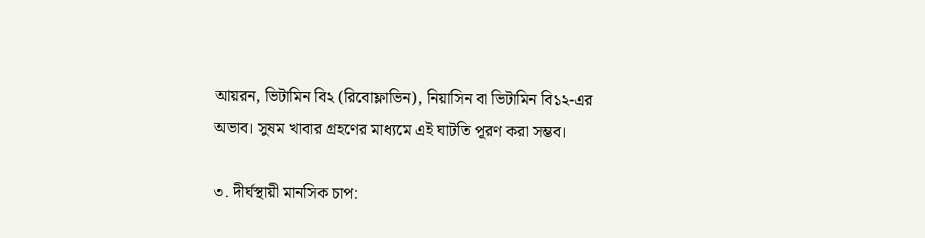আয়রন, ভিটামিন বি২ (রিবোফ্লাভিন), নিয়াসিন বা ভিটামিন বি১২-এর অভাব। সুষম খাবার গ্রহণের মাধ্যমে এই ঘাটতি পূরণ করা সম্ভব।

৩. দীর্ঘস্থায়ী মানসিক চাপ: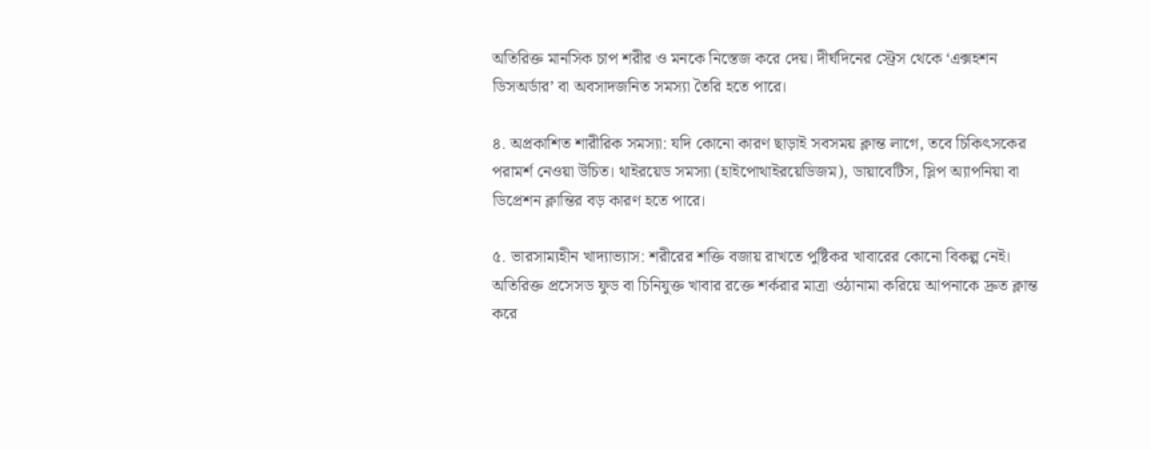অতিরিক্ত মানসিক চাপ শরীর ও মনকে নিস্তেজ করে দেয়। দীর্ঘদিনের স্ট্রেস থেকে ‘এক্সহশন ডিসঅর্ডার’ বা অবসাদজনিত সমস্যা তৈরি হতে পারে।

৪. অপ্রকাশিত শারীরিক সমস্যা: যদি কোনো কারণ ছাড়াই সবসময় ক্লান্ত লাগে, তবে চিকিৎসকের পরামর্শ নেওয়া উচিত। থাইরয়েড সমস্যা (হাইপোথাইরয়েডিজম), ডায়াবেটিস, স্লিপ অ্যাপনিয়া বা ডিপ্রেশন ক্লান্তির বড় কারণ হতে পারে।

৫. ভারসাম্যহীন খাদ্যাভ্যাস: শরীরের শক্তি বজায় রাখতে পুষ্টিকর খাবারের কোনো বিকল্প নেই। অতিরিক্ত প্রসেসড ফুড বা চিনিযুক্ত খাবার রক্তে শর্করার মাত্রা ওঠানামা করিয়ে আপনাকে দ্রুত ক্লান্ত করে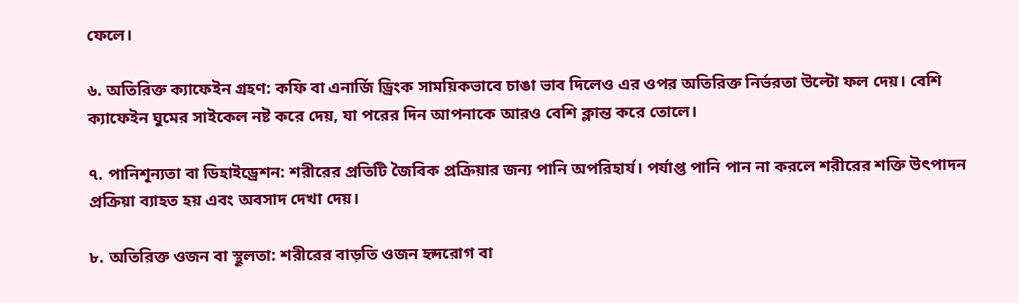ফেলে।

৬. অতিরিক্ত ক্যাফেইন গ্রহণ: কফি বা এনার্জি ড্রিংক সাময়িকভাবে চাঙা ভাব দিলেও এর ওপর অতিরিক্ত নির্ভরতা উল্টো ফল দেয়। বেশি ক্যাফেইন ঘুমের সাইকেল নষ্ট করে দেয়, যা পরের দিন আপনাকে আরও বেশি ক্লান্ত করে তোলে।

৭. পানিশূন্যতা বা ডিহাইড্রেশন: শরীরের প্রতিটি জৈবিক প্রক্রিয়ার জন্য পানি অপরিহার্য। পর্যাপ্ত পানি পান না করলে শরীরের শক্তি উৎপাদন প্রক্রিয়া ব্যাহত হয় এবং অবসাদ দেখা দেয়।

৮. অতিরিক্ত ওজন বা স্থূলতা: শরীরের বাড়তি ওজন হৃদরোগ বা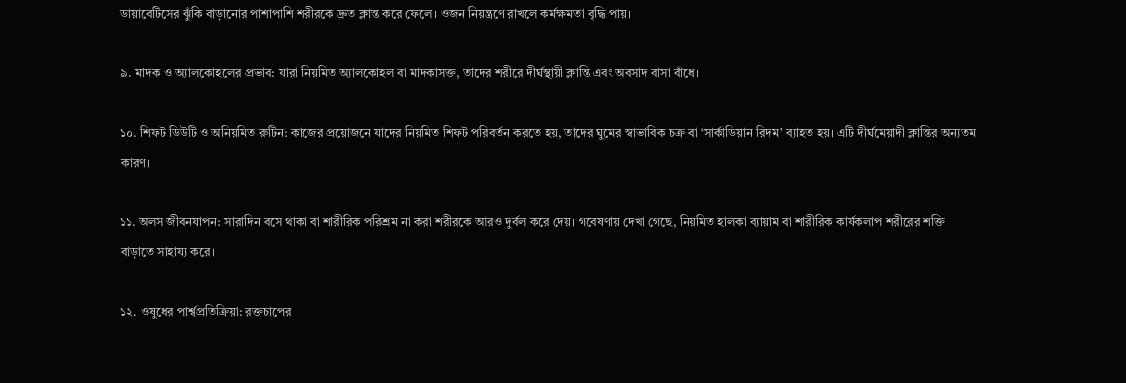ডায়াবেটিসের ঝুঁকি বাড়ানোর পাশাপাশি শরীরকে দ্রুত ক্লান্ত করে ফেলে। ওজন নিয়ন্ত্রণে রাখলে কর্মক্ষমতা বৃদ্ধি পায়।

৯. মাদক ও অ্যালকোহলের প্রভাব: যারা নিয়মিত অ্যালকোহল বা মাদকাসক্ত, তাদের শরীরে দীর্ঘস্থায়ী ক্লান্তি এবং অবসাদ বাসা বাঁধে।

১০. শিফট ডিউটি ও অনিয়মিত রুটিন: কাজের প্রয়োজনে যাদের নিয়মিত শিফট পরিবর্তন করতে হয়, তাদের ঘুমের স্বাভাবিক চক্র বা ‘সার্কাডিয়ান রিদম’ ব্যাহত হয়। এটি দীর্ঘমেয়াদী ক্লান্তির অন্যতম কারণ।

১১. অলস জীবনযাপন: সারাদিন বসে থাকা বা শারীরিক পরিশ্রম না করা শরীরকে আরও দুর্বল করে দেয়। গবেষণায় দেখা গেছে, নিয়মিত হালকা ব্যায়াম বা শারীরিক কার্যকলাপ শরীরের শক্তি বাড়াতে সাহায্য করে।

১২. ওষুধের পার্শ্বপ্রতিক্রিয়া: রক্তচাপের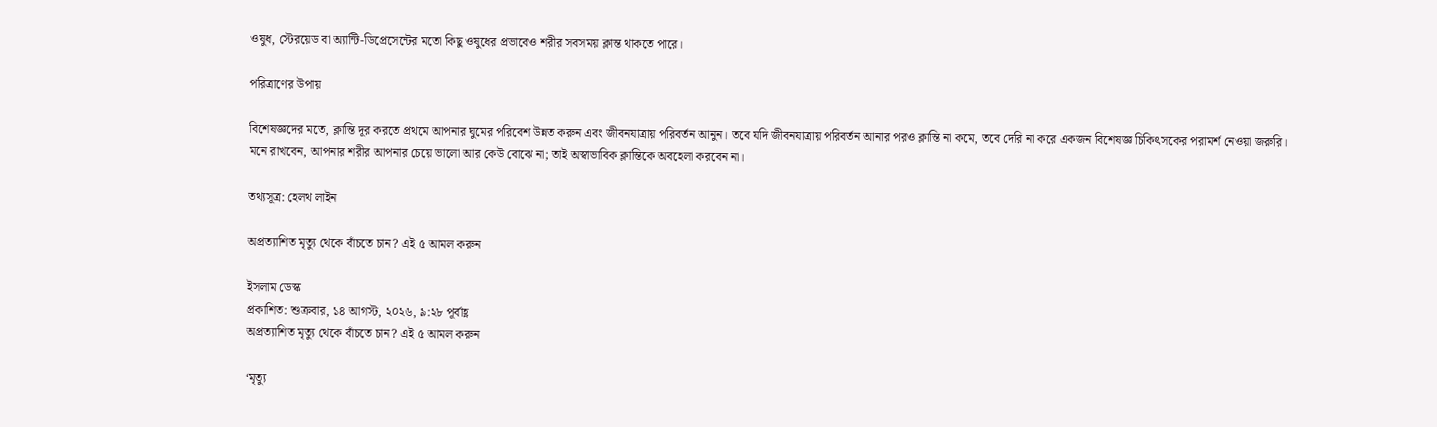ওষুধ, স্টেরয়েড বা অ্যান্টি-ডিপ্রেসেন্টের মতো কিছু ওষুধের প্রভাবেও শরীর সবসময় ক্লান্ত থাকতে পারে।

পরিত্রাণের উপায়

বিশেষজ্ঞদের মতে, ক্লান্তি দূর করতে প্রথমে আপনার ঘুমের পরিবেশ উন্নত করুন এবং জীবনযাত্রায় পরিবর্তন আনুন। তবে যদি জীবনযাত্রায় পরিবর্তন আনার পরও ক্লান্তি না কমে, তবে দেরি না করে একজন বিশেষজ্ঞ চিকিৎসকের পরামর্শ নেওয়া জরুরি। মনে রাখবেন, আপনার শরীর আপনার চেয়ে ভালো আর কেউ বোঝে না; তাই অস্বাভাবিক ক্লান্তিকে অবহেলা করবেন না।

তথ্যসূত্র: হেলথ লাইন

অপ্রত্যাশিত মৃত্যু থেকে বাঁচতে চান? এই ৫ আমল করুন

ইসলাম ডেস্ক
প্রকাশিত: শুক্রবার, ১৪ আগস্ট, ২০২৬, ৯:২৮ পূর্বাহ্ণ
অপ্রত্যাশিত মৃত্যু থেকে বাঁচতে চান? এই ৫ আমল করুন

‘মৃত্যু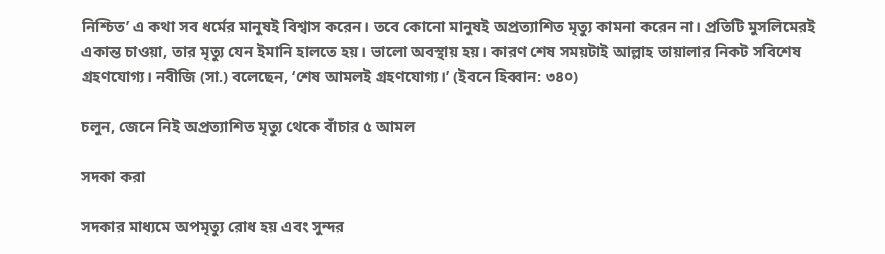নিশ্চিত’ এ কথা সব ধর্মের মানুষই বিশ্বাস করেন। তবে কোনো মানুষই অপ্রত্যাশিত মৃত্যু কামনা করেন না। প্রতিটি মুসলিমেরই একান্ত চাওয়া, তার মৃত্যু যেন ইমানি হালতে হয়। ভালো অবস্থায় হয়। কারণ শেষ সময়টাই আল্লাহ তায়ালার নিকট সবিশেষ গ্রহণযোগ্য। নবীজি (সা.) বলেছেন, ‘শেষ আমলই গ্রহণযোগ্য।’ (ইবনে হিব্বান: ৩৪০)

চলুন, জেনে নিই অপ্রত্যাশিত মৃত্যু থেকে বাঁচার ৫ আমল

সদকা করা

সদকার মাধ্যমে অপমৃত্যু রোধ হয় এবং সুন্দর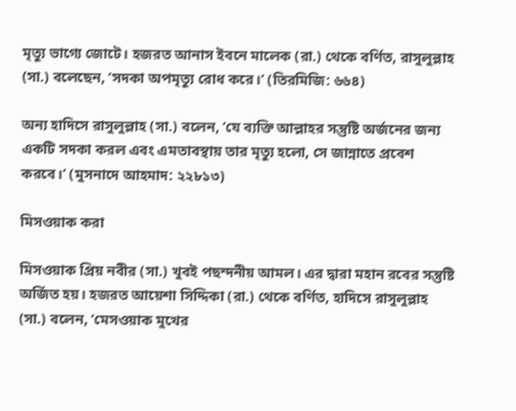মৃত্যু ভাগ্যে জোটে। হজরত আনাস ইবনে মালেক (রা.) থেকে বর্ণিত, রাসুলুল্লাহ (সা.) বলেছেন, ‘সদকা অপমৃত্যু রোধ করে।’ (তিরমিজি: ৬৬৪)

অন্য হাদিসে রাসুলুল্লাহ (সা.) বলেন, ‘যে ব্যক্তি আল্লাহর সন্তুষ্টি অর্জনের জন্য একটি সদকা করল এবং এমতাবস্থায় তার মৃত্যু হলো, সে জান্নাতে প্রবেশ করবে।’ (মুসনাদে আহমাদ: ২২৮১৩)

মিসওয়াক করা

মিসওয়াক প্রিয় নবীর (সা.) খুবই পছন্দনীয় আমল। এর দ্বারা মহান রবের সন্তুষ্টি অর্জিত হয়। হজরত আয়েশা সিদ্দিকা (রা.) থেকে বর্ণিত, হাদিসে রাসুলুল্লাহ (সা.) বলেন, ‘মেসওয়াক মুখের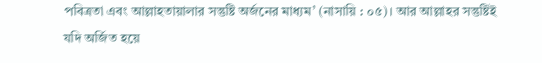পবিত্রতা এবং আল্লাহতায়ালার সন্তুষ্টি অর্জনের মাধ্যম’ (নাসায়ি : ০৫)। আর আল্লাহর সন্তুষ্টিই যদি অর্জিত হয়ে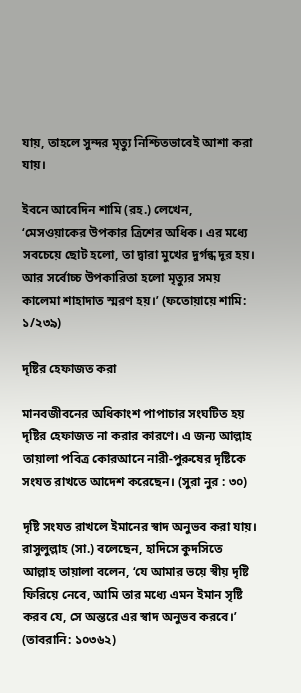যায়, তাহলে সুন্দর মৃত্যু নিশ্চিতভাবেই আশা করা যায়।

ইবনে আবেদিন শামি (রহ.) লেখেন, ‘মেসওয়াকের উপকার ত্রিশের অধিক। এর মধ্যে সবচেয়ে ছোট হলো, তা দ্বারা মুখের দুর্গন্ধ দূর হয়। আর সর্বোচ্চ উপকারিতা হলো মৃত্যুর সময় কালেমা শাহাদাত স্মরণ হয়।’ (ফতোয়ায়ে শামি: ১/২৩৯)

দৃষ্টির হেফাজত করা

মানবজীবনের অধিকাংশ পাপাচার সংঘটিত হয় দৃষ্টির হেফাজত না করার কারণে। এ জন্য আল্লাহ তায়ালা পবিত্র কোরআনে নারী-পুরুষের দৃষ্টিকে সংযত রাখতে আদেশ করেছেন। (সুরা নুর : ৩০)

দৃষ্টি সংযত রাখলে ইমানের স্বাদ অনুভব করা যায়। রাসুলুল্লাহ (সা.) বলেছেন, হাদিসে কুদসিতে আল্লাহ তায়ালা বলেন, ‘যে আমার ভয়ে স্বীয় দৃষ্টি ফিরিয়ে নেবে, আমি তার মধ্যে এমন ইমান সৃষ্টি করব যে, সে অন্তরে এর স্বাদ অনুভব করবে।’ (তাবরানি: ১০৩৬২)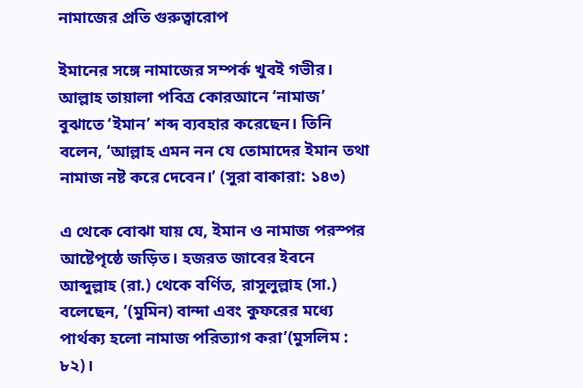নামাজের প্রতি গুরুত্বারোপ

ইমানের সঙ্গে নামাজের সম্পর্ক খুবই গভীর। আল্লাহ তায়ালা পবিত্র কোরআনে ‘নামাজ’ বুঝাতে ‘ইমান’ শব্দ ব্যবহার করেছেন। তিনি বলেন, ‘আল্লাহ এমন নন যে তোমাদের ইমান তথা নামাজ নষ্ট করে দেবেন।’ (সুরা বাকারা: ১৪৩)

এ থেকে বোঝা যায় যে, ইমান ও নামাজ পরস্পর আষ্টেপৃষ্ঠে জড়িত। হজরত জাবের ইবনে আব্দুল্লাহ (রা.) থেকে বর্ণিত, রাসুলুল্লাহ (সা.) বলেছেন, ‘(মুমিন) বান্দা এবং কুফরের মধ্যে পার্থক্য হলো নামাজ পরিত্যাগ করা’(মুসলিম : ৮২)।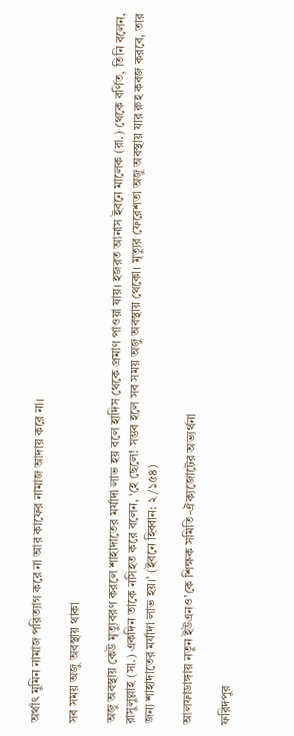অর্থাৎ মুমিন নামাজ পরিত্যাগ করে না আর কাফের নামাজ আদায় করে না।

সব সময় অজু অবস্থায় থাকা

অজু অবস্থায় কেউ মৃত্যুবরণ করলে শাহাদাতের মর্যাদা লাভ হয় বলে হাদিস থেকে প্রমাণ পাওয়া যায়। হজরত আনাস ইবনে মালেক (রা.) থেকে বর্ণিত, তিনি বলেন, রাসুলুল্লাহ (সা.) একদিন তাকে নসিহত করে বলেন, ‘হে ছেলে! সম্ভব হলে সব সময় অজু অবস্থায় থেকো। মৃত্যুর ফেরেশতা অজু অবস্থায় যার রুহ কবজ করবে, তার জন্য শাহাদাতের মর্যাদা লাভ হয়।’ (ইবনে হিব্বান: ২/১৫৪)

আলফাডাঙ্গায় নতুন ইউএনও’কে শিক্ষক সমিতি-ঐক্যজোটের অভ্যর্থনা

ফরিদপুর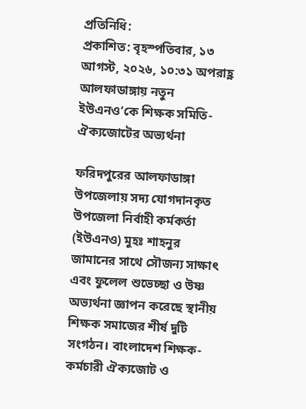প্রতিনিধি:
প্রকাশিত: বৃহস্পতিবার, ১৩ আগস্ট, ২০২৬, ১০:৩১ অপরাহ্ণ
আলফাডাঙ্গায় নতুন ইউএনও’কে শিক্ষক সমিতি-ঐক্যজোটের অভ্যর্থনা

ফরিদপুরের আলফাডাঙ্গা উপজেলায় সদ্য যোগদানকৃত উপজেলা নির্বাহী কর্মকর্তা (ইউএনও) মুহঃ শাহনুর জামানের সাথে সৌজন্য সাক্ষাৎ এবং ফুলেল শুভেচ্ছা ও উষ্ণ অভ্যর্থনা জ্ঞাপন করেছে স্থানীয় শিক্ষক সমাজের শীর্ষ দুটি সংগঠন। বাংলাদেশ শিক্ষক-কর্মচারী ঐক্যজোট ও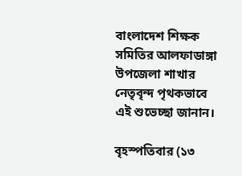বাংলাদেশ শিক্ষক সমিতির আলফাডাঙ্গা উপজেলা শাখার নেতৃবৃন্দ পৃথকভাবে এই শুভেচ্ছা জানান।

বৃহস্পতিবার (১৩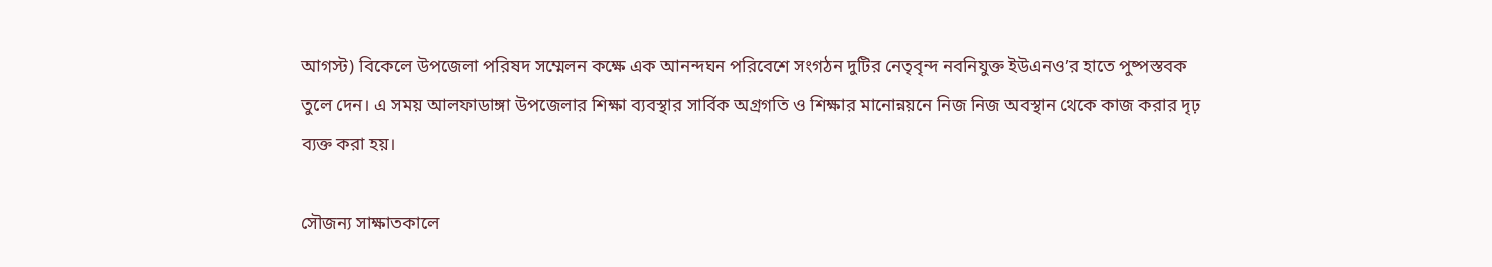আগস্ট) বিকেলে উপজেলা পরিষদ সম্মেলন কক্ষে এক আনন্দঘন পরিবেশে সংগঠন দুটির নেতৃবৃন্দ নবনিযুক্ত ইউএনও’র হাতে পুষ্পস্তবক তুলে দেন। এ সময় আলফাডাঙ্গা উপজেলার শিক্ষা ব্যবস্থার সার্বিক অগ্রগতি ও শিক্ষার মানোন্নয়নে নিজ নিজ অবস্থান থেকে কাজ করার দৃঢ় ব্যক্ত করা হয়।

সৌজন্য সাক্ষাতকালে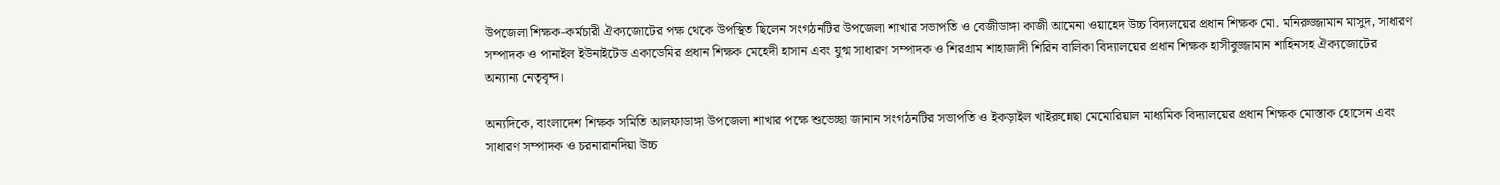উপজেলা শিক্ষক-কর্মচারী ঐক্যজোটের পক্ষ থেকে উপস্থিত ছিলেন সংগঠনটির উপজেলা শাখার সভাপতি ও বেজীডাঙ্গা কাজী আমেনা ওয়াহেদ উচ্চ বিদ্যলয়ের প্রধান শিক্ষক মো. মনিরুজ্জামান মাসুদ, সাধারণ সম্পাদক ও পানাইল ইউনাইটেড একাডেমির প্রধান শিক্ষক মেহেদী হাসান এবং যুগ্ম সাধারণ সম্পাদক ও শিরগ্রাম শাহাজাদী শিরিন বালিকা বিদ্যালয়ের প্রধান শিক্ষক হাসীবুজ্জামান শাহিনসহ ঐক্যজোটের অন্যান্য নেতৃবৃন্দ।

অন্যদিকে, বাংলাদেশ শিক্ষক সমিতি আলফাডাঙ্গা উপজেলা শাখার পক্ষে শুভেচ্ছা জানান সংগঠনটির সভাপতি ও ইকড়াইল খাইরুন্নেছা মেমোরিয়াল মাধ্যমিক বিদ্যালয়ের প্রধান শিক্ষক মোস্তাক হোসেন এবং সাধারণ সম্পাদক ও চরনারানদিয়া উচ্চ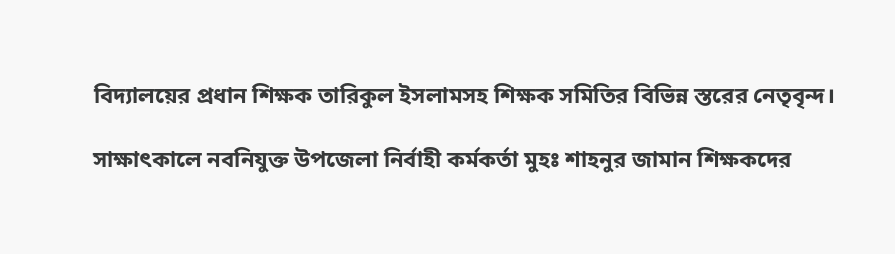বিদ্যালয়ের প্রধান শিক্ষক তারিকুল ইসলামসহ শিক্ষক সমিতির বিভিন্ন স্তরের নেতৃবৃন্দ।

সাক্ষাৎকালে নবনিযুক্ত উপজেলা নির্বাহী কর্মকর্তা মুহঃ শাহনুর জামান শিক্ষকদের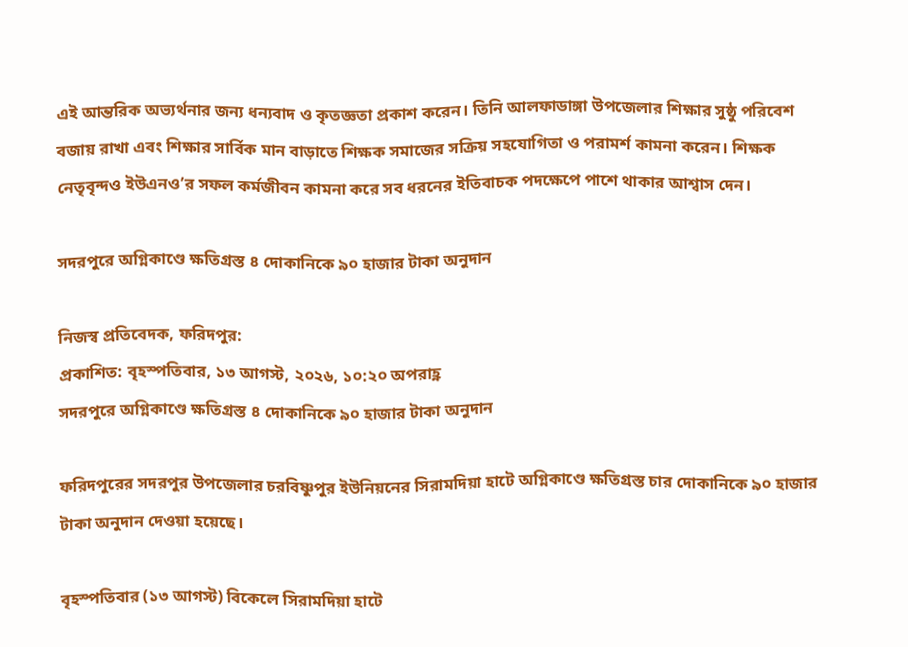এই আন্তরিক অভ্যর্থনার জন্য ধন্যবাদ ও কৃতজ্ঞতা প্রকাশ করেন। তিনি আলফাডাঙ্গা উপজেলার শিক্ষার সুষ্ঠু পরিবেশ বজায় রাখা এবং শিক্ষার সার্বিক মান বাড়াতে শিক্ষক সমাজের সক্রিয় সহযোগিতা ও পরামর্শ কামনা করেন। শিক্ষক নেতৃবৃন্দও ইউএনও’র সফল কর্মজীবন কামনা করে সব ধরনের ইতিবাচক পদক্ষেপে পাশে থাকার আশ্বাস দেন।

সদরপুরে অগ্নিকাণ্ডে ক্ষতিগ্রস্ত ৪ দোকানিকে ৯০ হাজার টাকা অনুদান

নিজস্ব প্রতিবেদক, ফরিদপুর:
প্রকাশিত: বৃহস্পতিবার, ১৩ আগস্ট, ২০২৬, ১০:২০ অপরাহ্ণ
সদরপুরে অগ্নিকাণ্ডে ক্ষতিগ্রস্ত ৪ দোকানিকে ৯০ হাজার টাকা অনুদান

ফরিদপুরের সদরপুর উপজেলার চরবিষ্ণুপুর ইউনিয়নের সিরামদিয়া হাটে অগ্নিকাণ্ডে ক্ষতিগ্রস্ত চার দোকানিকে ৯০ হাজার টাকা অনুদান দেওয়া হয়েছে।

বৃহস্পতিবার (১৩ আগস্ট) বিকেলে সিরামদিয়া হাটে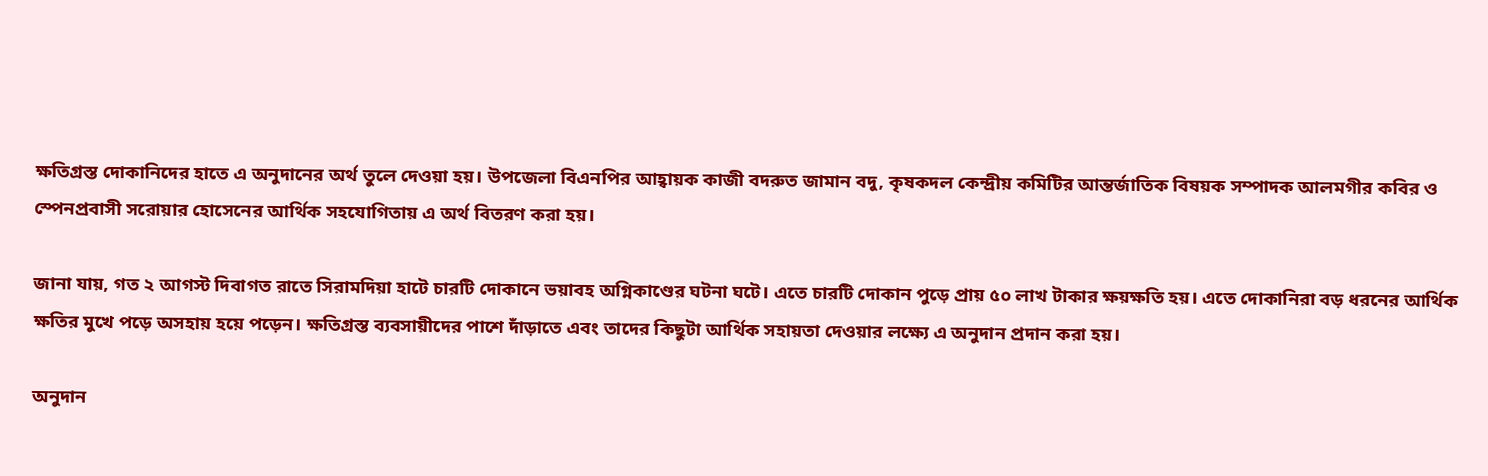ক্ষতিগ্রস্ত দোকানিদের হাতে এ অনুদানের অর্থ তুলে দেওয়া হয়। উপজেলা বিএনপির আহ্বায়ক কাজী বদরুত জামান বদু, কৃষকদল কেন্দ্রীয় কমিটির আন্তর্জাতিক বিষয়ক সম্পাদক আলমগীর কবির ও স্পেনপ্রবাসী সরোয়ার হোসেনের আর্থিক সহযোগিতায় এ অর্থ বিতরণ করা হয়।

জানা যায়, গত ২ আগস্ট দিবাগত রাতে সিরামদিয়া হাটে চারটি দোকানে ভয়াবহ অগ্নিকাণ্ডের ঘটনা ঘটে। এতে চারটি দোকান পুড়ে প্রায় ৫০ লাখ টাকার ক্ষয়ক্ষতি হয়। এতে দোকানিরা বড় ধরনের আর্থিক ক্ষতির মুখে পড়ে অসহায় হয়ে পড়েন। ক্ষতিগ্রস্ত ব্যবসায়ীদের পাশে দাঁড়াতে এবং তাদের কিছুটা আর্থিক সহায়তা দেওয়ার লক্ষ্যে এ অনুদান প্রদান করা হয়।

অনুদান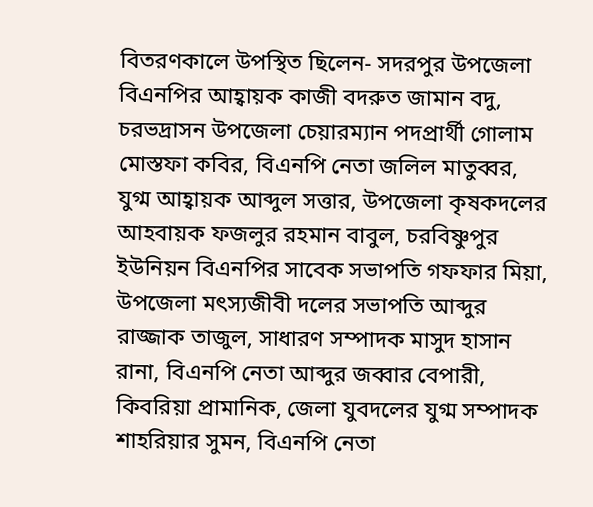বিতরণকালে উপস্থিত ছিলেন- সদরপুর উপজেলা বিএনপির আহ্বায়ক কাজী বদরুত জামান বদু, চরভদ্রাসন উপজেলা চেয়ারম্যান পদপ্রার্থী গোলাম মোস্তফা কবির, বিএনপি নেতা জলিল মাতুব্বর, যুগ্ম আহ্বায়ক আব্দুল সত্তার, উপজেলা কৃষকদলের আহবায়ক ফজলুর রহমান বাবুল, চরবিষ্ণুপুর ইউনিয়ন বিএনপির সাবেক সভাপতি গফফার মিয়া, উপজেলা মৎস্যজীবী দলের সভাপতি আব্দুর রাজ্জাক তাজুল, সাধারণ সম্পাদক মাসুদ হাসান রানা, বিএনপি নেতা আব্দুর জব্বার বেপারী, কিবরিয়া প্রামানিক, জেলা যুবদলের যুগ্ম সম্পাদক শাহরিয়ার সুমন, বিএনপি নেতা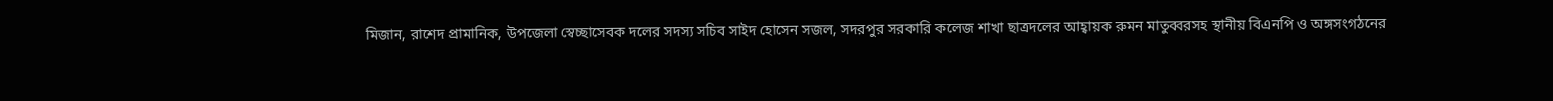মিজান, রাশেদ প্রামানিক, উপজেলা স্বেচ্ছাসেবক দলের সদস্য সচিব সাইদ হোসেন সজল, সদরপুর সরকারি কলেজ শাখা ছাত্রদলের আহ্বায়ক রুমন মাতুব্বরসহ স্থানীয় বিএনপি ও অঙ্গসংগঠনের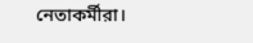নেতাকর্মীরা।